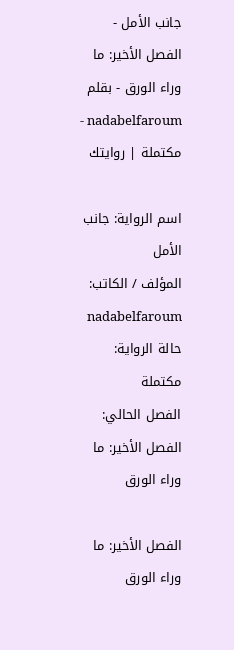جانب الأمل - الفصل الأخير: ما وراء الورق - بقلم nadabelfaroum - مكتملة | روايتك

اسم الرواية: جانب الأمل
المؤلف / الكاتب: nadabelfaroum
حالة الرواية: مكتملة
الفصل الحالي: الفصل الأخير: ما وراء الورق

الفصل الأخير: ما وراء الورق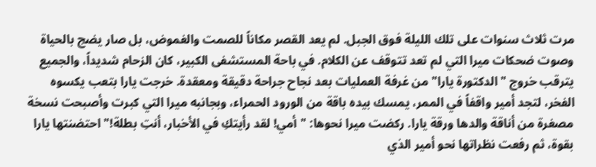مرت ثلاث سنوات على تلك الليلة فوق الجبل. لم يعد القصر مكاناً للصمت والغموض، بل صار يضج بالحياة وصوت ضحكات ميرا التي لم تعد تتوقف عن الكلام. في باحة المستشفى الكبير، كان الزحام شديداً، والجميع يترقب خروج "الدكتورة يارا" من غرفة العمليات بعد نجاح جراحة دقيقة ومعقدة. خرجت يارا بتعب يكسوه الفخر، لتجد أمير واقفاً في الممر، يمسك بيده باقة من الورود الحمراء، وبجانبه ميرا التي كبرت وأصبحت نسخة مصغرة من أناقة والدها ورقة يارا. ركضت ميرا نحوها: "أمي! لقد رأيتكِ في الأخبار، أنتِ بطلة!" احتضنتها يارا بقوة، ثم رفعت نظراتها نحو أمير الذي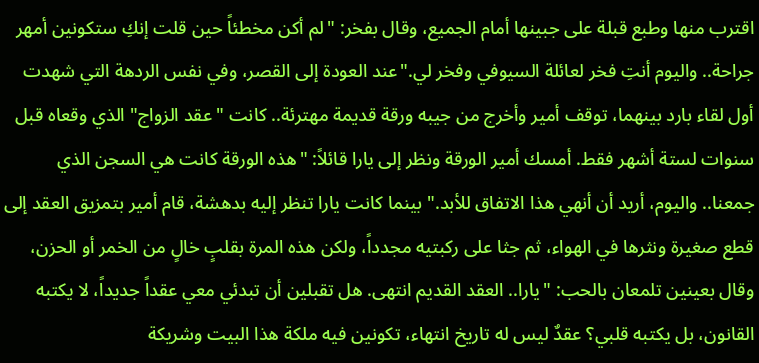اقترب منها وطبع قبلة على جبينها أمام الجميع، وقال بفخر: "لم أكن مخطئاً حين قلت إنكِ ستكونين أمهر جراحة.. واليوم أنتِ فخر لعائلة السيوفي وفخر لي."عند العودة إلى القصر، وفي نفس الردهة التي شهدت أول لقاء بارد بينهما، توقف أمير وأخرج من جيبه ورقة قديمة مهترئة.. كانت "عقد الزواج" الذي وقعاه قبل سنوات لستة أشهر فقط. أمسك أمير الورقة ونظر إلى يارا قائلاً: "هذه الورقة كانت هي السجن الذي جمعنا.. واليوم، أريد أن أنهي هذا الاتفاق للأبد." بينما كانت يارا تنظر إليه بدهشة، قام أمير بتمزيق العقد إلى قطع صغيرة ونثرها في الهواء، ثم جثا على ركبتيه مجدداً، ولكن هذه المرة بقلبٍ خالٍ من الخمر أو الحزن، وقال بعينين تلمعان بالحب: "يارا.. العقد القديم انتهى. هل تقبلين أن تبدئي معي عقداً جديداً، لا يكتبه القانون، بل يكتبه قلبي؟ عقدٌ ليس له تاريخ انتهاء، تكونين فيه ملكة هذا البيت وشريكة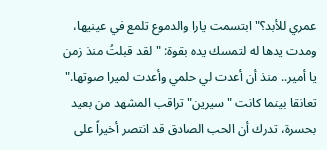عمري للأبد؟" ابتسمت يارا والدموع تلمع في عينيها، ومدت يدها له لتمسك يده بقوة: "لقد قبلتُ منذ زمن يا أمير.. منذ أن أعدت لي حلمي وأعدت لميرا صوتها." تعانقا بينما كانت "سيرين" تراقب المشهد من بعيد بحسرة، تدرك أن الحب الصادق قد انتصر أخيراً على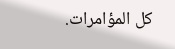كل المؤامرات.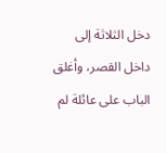دخل الثلاثة إلى داخل القصر، وأغلق الباب على عائلة لم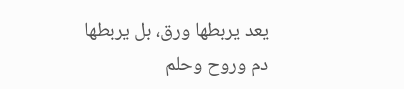يعد يربطها ورق، بل يربطها دم وروح وحلم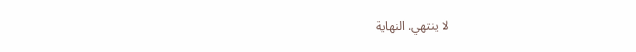لا ينتهي. النهاية